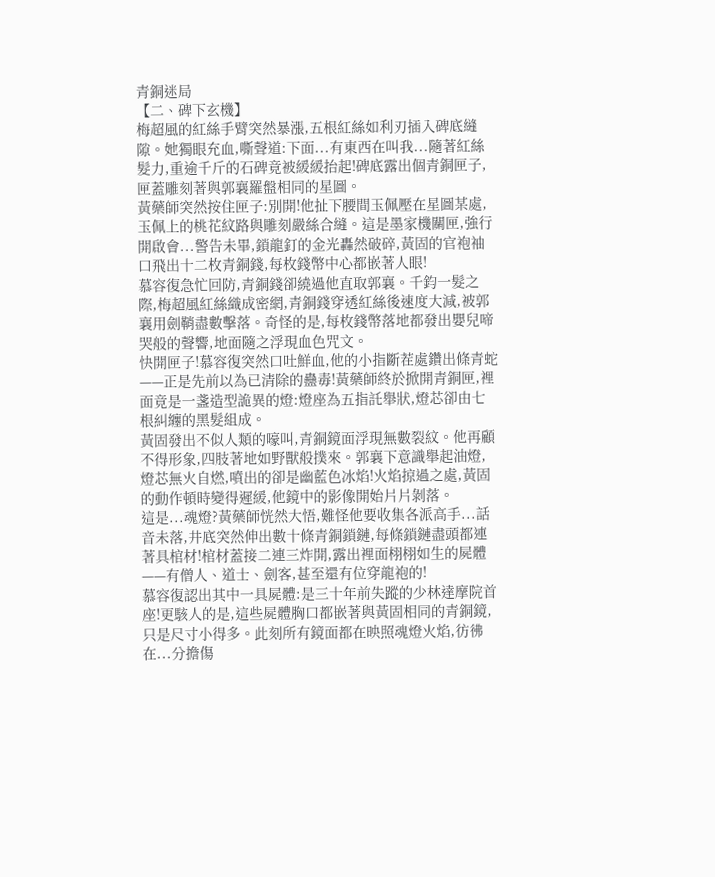青銅迷局
【二、碑下玄機】
梅超風的紅絲手臂突然暴漲,五根紅絲如利刃插入碑底縫隙。她獨眼充血,嘶聲道:下面...有東西在叫我...隨著紅絲髮力,重逾千斤的石碑竟被緩緩抬起!碑底露出個青銅匣子,匣蓋雕刻著與郭襄羅盤相同的星圖。
黃藥師突然按住匣子:別開!他扯下腰間玉佩壓在星圖某處,玉佩上的桃花紋路與雕刻嚴絲合縫。這是墨家機關匣,強行開啟會...警告未畢,鎖龍釘的金光轟然破碎,黃固的官袍袖口飛出十二枚青銅錢,每枚錢幣中心都嵌著人眼!
慕容復急忙回防,青銅錢卻繞過他直取郭襄。千鈞一髮之際,梅超風紅絲織成密網,青銅錢穿透紅絲後速度大減,被郭襄用劍鞘盡數擊落。奇怪的是,每枚錢幣落地都發出嬰兒啼哭般的聲響,地面隨之浮現血色咒文。
快開匣子!慕容復突然口吐鮮血,他的小指斷茬處鑽出條青蛇——正是先前以為已清除的蠱毒!黃藥師終於掀開青銅匣,裡面竟是一盞造型詭異的燈:燈座為五指託舉狀,燈芯卻由七根糾纏的黑髮組成。
黃固發出不似人類的嚎叫,青銅鏡面浮現無數裂紋。他再顧不得形象,四肢著地如野獸般撲來。郭襄下意識舉起油燈,燈芯無火自燃,噴出的卻是幽藍色冰焰!火焰掠過之處,黃固的動作頓時變得遲緩,他鏡中的影像開始片片剝落。
這是...魂燈?黃藥師恍然大悟,難怪他要收集各派高手...話音未落,井底突然伸出數十條青銅鎖鏈,每條鎖鏈盡頭都連著具棺材!棺材蓋接二連三炸開,露出裡面栩栩如生的屍體——有僧人、道士、劍客,甚至還有位穿龍袍的!
慕容復認出其中一具屍體:是三十年前失蹤的少林達摩院首座!更駭人的是,這些屍體胸口都嵌著與黃固相同的青銅鏡,只是尺寸小得多。此刻所有鏡面都在映照魂燈火焰,彷彿在...分擔傷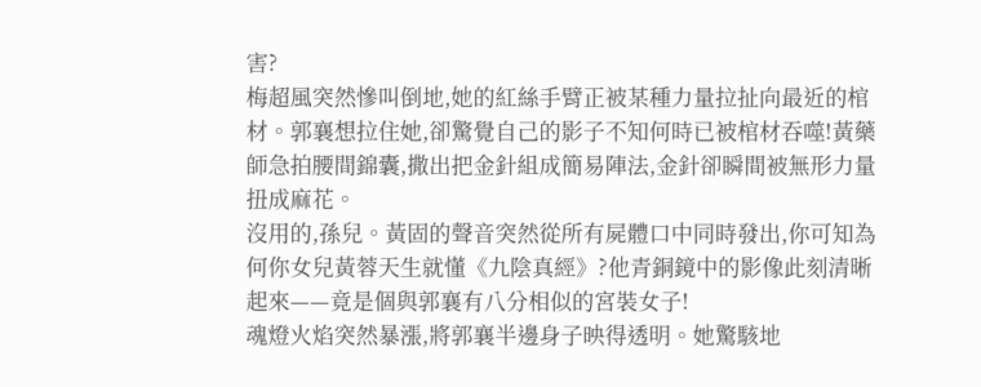害?
梅超風突然慘叫倒地,她的紅絲手臂正被某種力量拉扯向最近的棺材。郭襄想拉住她,卻驚覺自己的影子不知何時已被棺材吞噬!黃藥師急拍腰間錦囊,撒出把金針組成簡易陣法,金針卻瞬間被無形力量扭成麻花。
沒用的,孫兒。黃固的聲音突然從所有屍體口中同時發出,你可知為何你女兒黃蓉天生就懂《九陰真經》?他青銅鏡中的影像此刻清晰起來——竟是個與郭襄有八分相似的宮裝女子!
魂燈火焰突然暴漲,將郭襄半邊身子映得透明。她驚駭地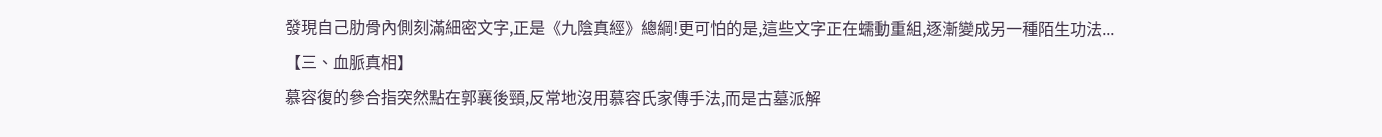發現自己肋骨內側刻滿細密文字,正是《九陰真經》總綱!更可怕的是,這些文字正在蠕動重組,逐漸變成另一種陌生功法...
【三、血脈真相】
慕容復的參合指突然點在郭襄後頸,反常地沒用慕容氏家傳手法,而是古墓派解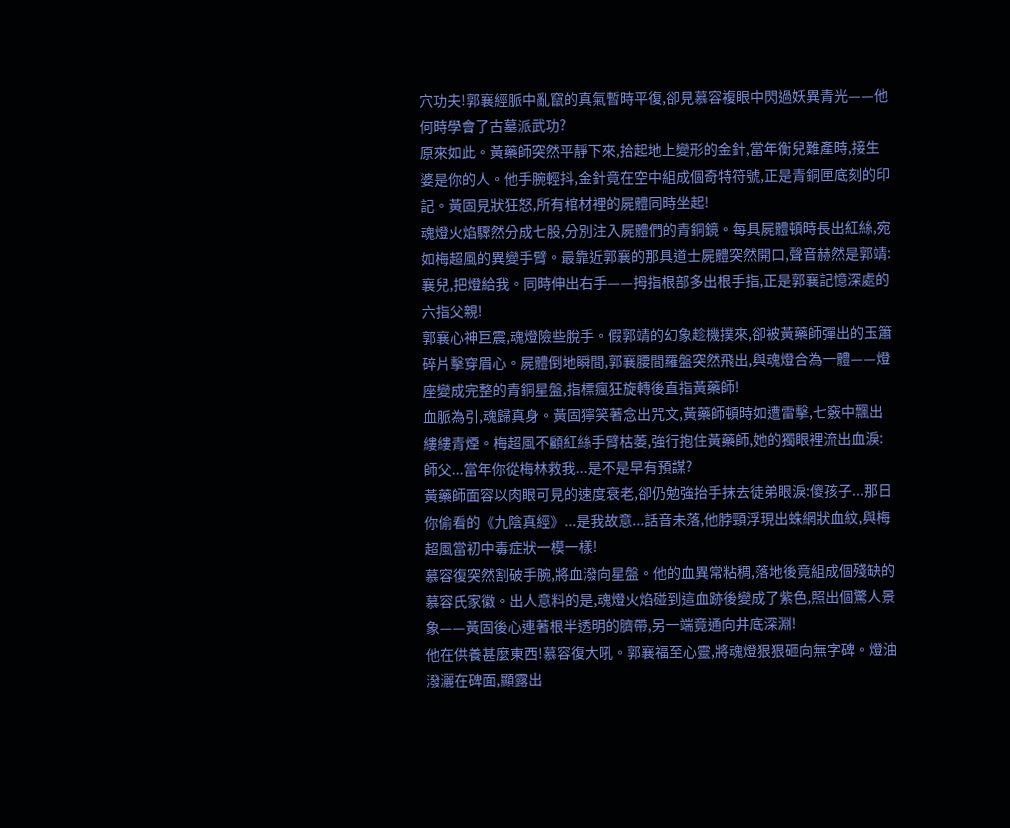穴功夫!郭襄經脈中亂竄的真氣暫時平復,卻見慕容複眼中閃過妖異青光——他何時學會了古墓派武功?
原來如此。黃藥師突然平靜下來,拾起地上變形的金針,當年衡兒難產時,接生婆是你的人。他手腕輕抖,金針竟在空中組成個奇特符號,正是青銅匣底刻的印記。黃固見狀狂怒,所有棺材裡的屍體同時坐起!
魂燈火焰驟然分成七股,分別注入屍體們的青銅鏡。每具屍體頓時長出紅絲,宛如梅超風的異變手臂。最靠近郭襄的那具道士屍體突然開口,聲音赫然是郭靖:襄兒,把燈給我。同時伸出右手——拇指根部多出根手指,正是郭襄記憶深處的六指父親!
郭襄心神巨震,魂燈險些脫手。假郭靖的幻象趁機撲來,卻被黃藥師彈出的玉簫碎片擊穿眉心。屍體倒地瞬間,郭襄腰間羅盤突然飛出,與魂燈合為一體——燈座變成完整的青銅星盤,指標瘋狂旋轉後直指黃藥師!
血脈為引,魂歸真身。黃固獰笑著念出咒文,黃藥師頓時如遭雷擊,七竅中飄出縷縷青煙。梅超風不顧紅絲手臂枯萎,強行抱住黃藥師,她的獨眼裡流出血淚:師父...當年你從梅林救我...是不是早有預謀?
黃藥師面容以肉眼可見的速度衰老,卻仍勉強抬手抹去徒弟眼淚:傻孩子...那日你偷看的《九陰真經》...是我故意...話音未落,他脖頸浮現出蛛網狀血紋,與梅超風當初中毒症狀一模一樣!
慕容復突然割破手腕,將血潑向星盤。他的血異常粘稠,落地後竟組成個殘缺的慕容氏家徽。出人意料的是,魂燈火焰碰到這血跡後變成了紫色,照出個驚人景象——黃固後心連著根半透明的臍帶,另一端竟通向井底深淵!
他在供養甚麼東西!慕容復大吼。郭襄福至心靈,將魂燈狠狠砸向無字碑。燈油潑灑在碑面,顯露出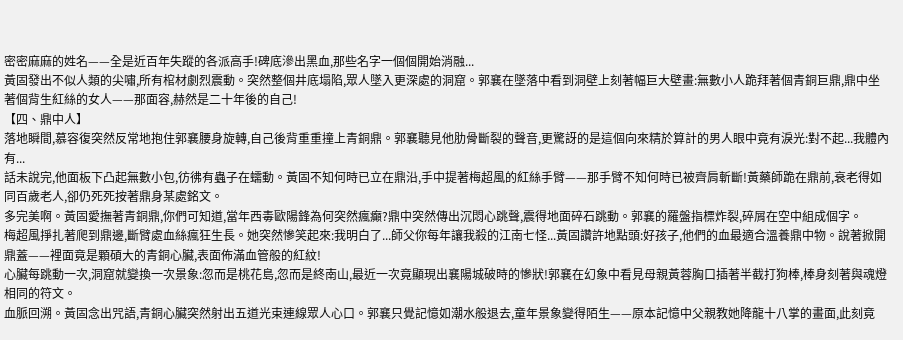密密麻麻的姓名——全是近百年失蹤的各派高手!碑底滲出黑血,那些名字一個個開始消融...
黃固發出不似人類的尖嘯,所有棺材劇烈震動。突然整個井底塌陷,眾人墜入更深處的洞窟。郭襄在墜落中看到洞壁上刻著幅巨大壁畫:無數小人跪拜著個青銅巨鼎,鼎中坐著個背生紅絲的女人——那面容,赫然是二十年後的自己!
【四、鼎中人】
落地瞬間,慕容復突然反常地抱住郭襄腰身旋轉,自己後背重重撞上青銅鼎。郭襄聽見他肋骨斷裂的聲音,更驚訝的是這個向來精於算計的男人眼中竟有淚光:對不起...我體內有...
話未說完,他面板下凸起無數小包,彷彿有蟲子在蠕動。黃固不知何時已立在鼎沿,手中提著梅超風的紅絲手臂——那手臂不知何時已被齊肩斬斷!黃藥師跪在鼎前,衰老得如同百歲老人,卻仍死死按著鼎身某處銘文。
多完美啊。黃固愛撫著青銅鼎,你們可知道,當年西毒歐陽鋒為何突然瘋癲?鼎中突然傳出沉悶心跳聲,震得地面碎石跳動。郭襄的羅盤指標炸裂,碎屑在空中組成個字。
梅超風掙扎著爬到鼎邊,斷臂處血絲瘋狂生長。她突然慘笑起來:我明白了...師父你每年讓我殺的江南七怪...黃固讚許地點頭:好孩子,他們的血最適合溫養鼎中物。說著掀開鼎蓋——裡面竟是顆碩大的青銅心臟,表面佈滿血管般的紅紋!
心臟每跳動一次,洞窟就變換一次景象:忽而是桃花島,忽而是終南山,最近一次竟顯現出襄陽城破時的慘狀!郭襄在幻象中看見母親黃蓉胸口插著半截打狗棒,棒身刻著與魂燈相同的符文。
血脈回溯。黃固念出咒語,青銅心臟突然射出五道光束連線眾人心口。郭襄只覺記憶如潮水般退去,童年景象變得陌生——原本記憶中父親教她降龍十八掌的畫面,此刻竟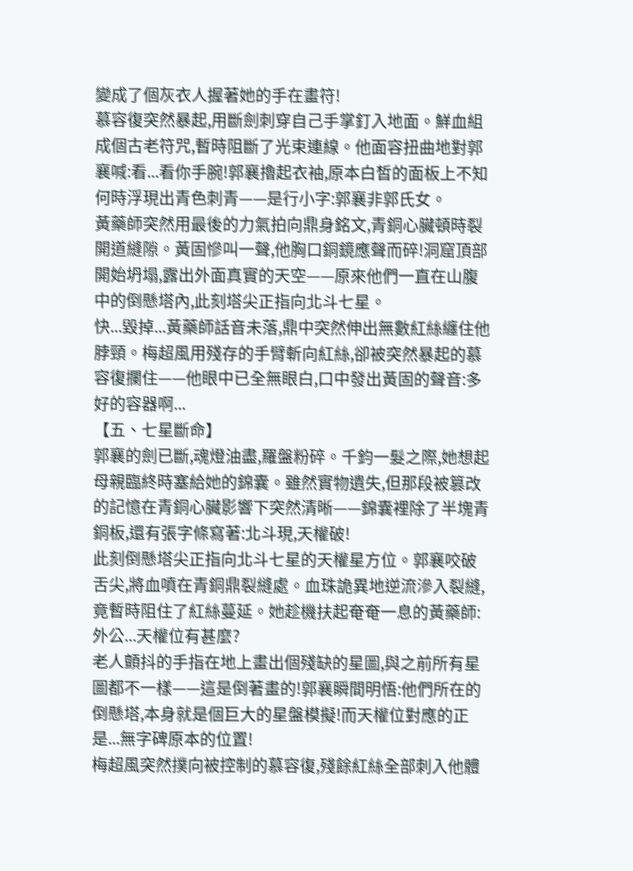變成了個灰衣人握著她的手在畫符!
慕容復突然暴起,用斷劍刺穿自己手掌釘入地面。鮮血組成個古老符咒,暫時阻斷了光束連線。他面容扭曲地對郭襄喊:看...看你手腕!郭襄擼起衣袖,原本白皙的面板上不知何時浮現出青色刺青——是行小字:郭襄非郭氏女。
黃藥師突然用最後的力氣拍向鼎身銘文,青銅心臟頓時裂開道縫隙。黃固慘叫一聲,他胸口銅鏡應聲而碎!洞窟頂部開始坍塌,露出外面真實的天空——原來他們一直在山腹中的倒懸塔內,此刻塔尖正指向北斗七星。
快...毀掉...黃藥師話音未落,鼎中突然伸出無數紅絲纏住他脖頸。梅超風用殘存的手臂斬向紅絲,卻被突然暴起的慕容復攔住——他眼中已全無眼白,口中發出黃固的聲音:多好的容器啊...
【五、七星斷命】
郭襄的劍已斷,魂燈油盡,羅盤粉碎。千鈞一髮之際,她想起母親臨終時塞給她的錦囊。雖然實物遺失,但那段被篡改的記憶在青銅心臟影響下突然清晰——錦囊裡除了半塊青銅板,還有張字條寫著:北斗現,天權破!
此刻倒懸塔尖正指向北斗七星的天權星方位。郭襄咬破舌尖,將血噴在青銅鼎裂縫處。血珠詭異地逆流滲入裂縫,竟暫時阻住了紅絲蔓延。她趁機扶起奄奄一息的黃藥師:外公...天權位有甚麼?
老人顫抖的手指在地上畫出個殘缺的星圖,與之前所有星圖都不一樣——這是倒著畫的!郭襄瞬間明悟:他們所在的倒懸塔,本身就是個巨大的星盤模擬!而天權位對應的正是...無字碑原本的位置!
梅超風突然撲向被控制的慕容復,殘餘紅絲全部刺入他體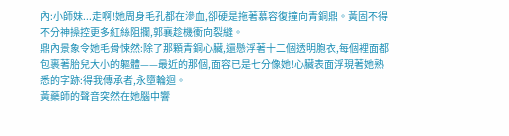內:小師妹...走啊!她周身毛孔都在滲血,卻硬是拖著慕容復撞向青銅鼎。黃固不得不分神操控更多紅絲阻攔,郭襄趁機衝向裂縫。
鼎內景象令她毛骨悚然:除了那顆青銅心臟,還懸浮著十二個透明胞衣,每個裡面都包裹著胎兒大小的軀體——最近的那個,面容已是七分像她!心臟表面浮現著她熟悉的字跡:得我傳承者,永墮輪迴。
黃藥師的聲音突然在她腦中響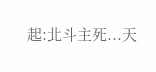起:北斗主死...天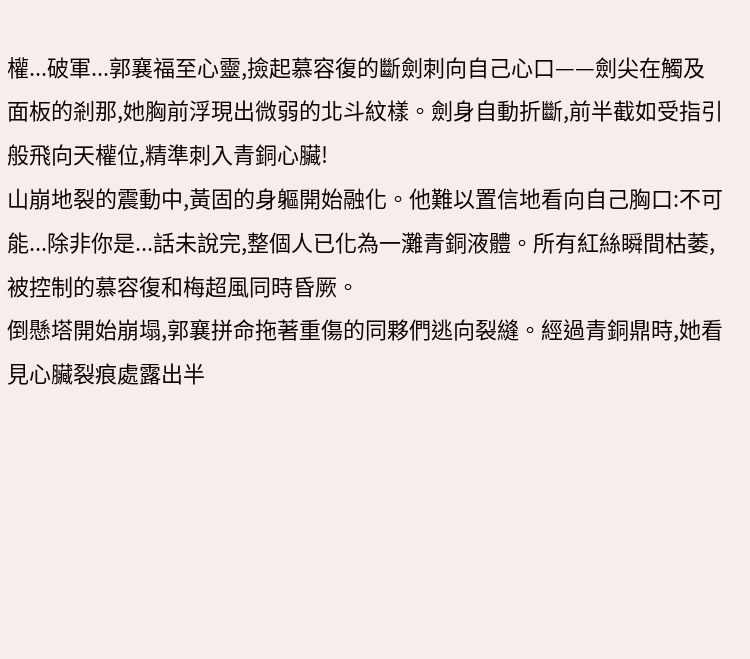權...破軍...郭襄福至心靈,撿起慕容復的斷劍刺向自己心口——劍尖在觸及面板的剎那,她胸前浮現出微弱的北斗紋樣。劍身自動折斷,前半截如受指引般飛向天權位,精準刺入青銅心臟!
山崩地裂的震動中,黃固的身軀開始融化。他難以置信地看向自己胸口:不可能...除非你是...話未說完,整個人已化為一灘青銅液體。所有紅絲瞬間枯萎,被控制的慕容復和梅超風同時昏厥。
倒懸塔開始崩塌,郭襄拼命拖著重傷的同夥們逃向裂縫。經過青銅鼎時,她看見心臟裂痕處露出半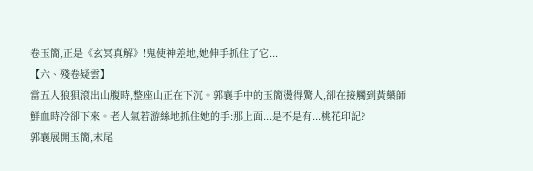卷玉簡,正是《玄冥真解》!鬼使神差地,她伸手抓住了它...
【六、殘卷疑雲】
當五人狼狽滾出山腹時,整座山正在下沉。郭襄手中的玉簡燙得驚人,卻在接觸到黃藥師鮮血時冷卻下來。老人氣若游絲地抓住她的手:那上面...是不是有...桃花印記?
郭襄展開玉簡,末尾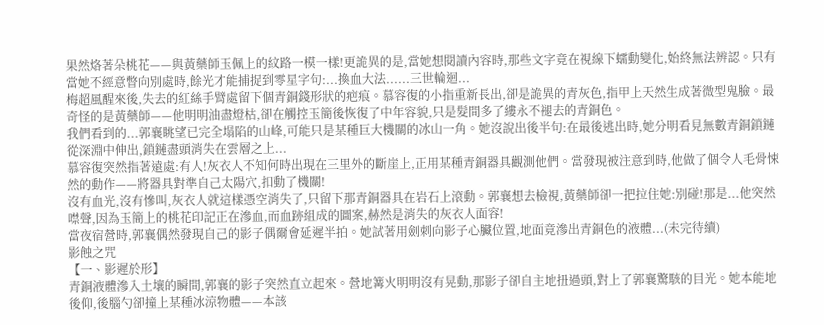果然烙著朵桃花——與黃藥師玉佩上的紋路一模一樣!更詭異的是,當她想閱讀內容時,那些文字竟在視線下蠕動變化,始終無法辨認。只有當她不經意瞥向別處時,餘光才能捕捉到零星字句:...換血大法......三世輪迴...
梅超風醒來後,失去的紅絲手臂處留下個青銅錢形狀的疤痕。慕容復的小指重新長出,卻是詭異的青灰色,指甲上天然生成著微型鬼臉。最奇怪的是黃藥師——他明明油盡燈枯,卻在觸控玉簡後恢復了中年容貌,只是髮間多了縷永不褪去的青銅色。
我們看到的...郭襄眺望已完全塌陷的山峰,可能只是某種巨大機關的冰山一角。她沒說出後半句:在最後逃出時,她分明看見無數青銅鎖鏈從深淵中伸出,鎖鏈盡頭消失在雲層之上...
慕容復突然指著遠處:有人!灰衣人不知何時出現在三里外的斷崖上,正用某種青銅器具觀測他們。當發現被注意到時,他做了個令人毛骨悚然的動作——將器具對準自己太陽穴,扣動了機關!
沒有血光,沒有慘叫,灰衣人就這樣憑空消失了,只留下那青銅器具在岩石上滾動。郭襄想去檢視,黃藥師卻一把拉住她:別碰!那是...他突然噤聲,因為玉簡上的桃花印記正在滲血,而血跡組成的圖案,赫然是消失的灰衣人面容!
當夜宿營時,郭襄偶然發現自己的影子偶爾會延遲半拍。她試著用劍刺向影子心臟位置,地面竟滲出青銅色的液體...(未完待續)
影蝕之咒
【一、影遲於形】
青銅液體滲入土壤的瞬間,郭襄的影子突然直立起來。營地篝火明明沒有晃動,那影子卻自主地扭過頭,對上了郭襄驚駭的目光。她本能地後仰,後腦勺卻撞上某種冰涼物體——本該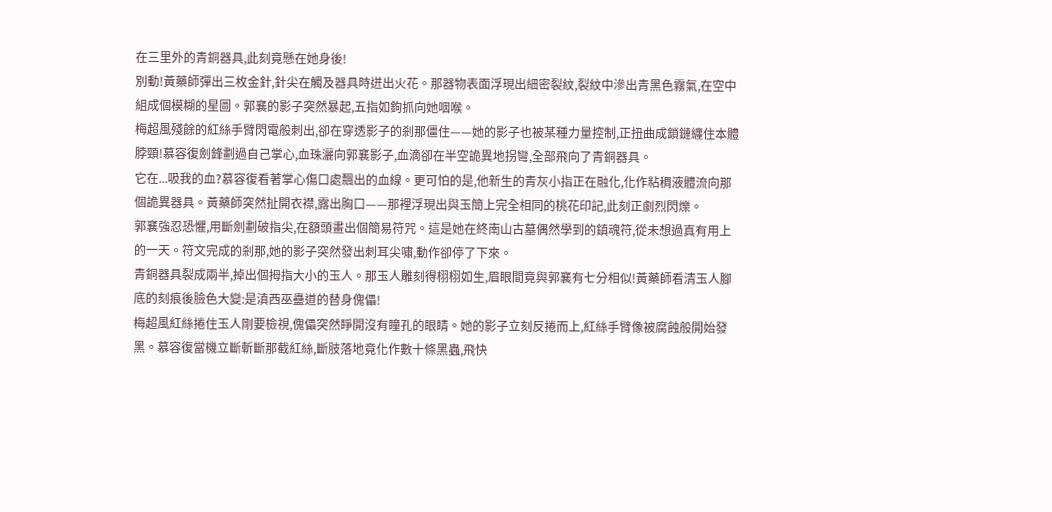在三里外的青銅器具,此刻竟懸在她身後!
別動!黃藥師彈出三枚金針,針尖在觸及器具時迸出火花。那器物表面浮現出細密裂紋,裂紋中滲出青黑色霧氣,在空中組成個模糊的星圖。郭襄的影子突然暴起,五指如鉤抓向她咽喉。
梅超風殘餘的紅絲手臂閃電般刺出,卻在穿透影子的剎那僵住——她的影子也被某種力量控制,正扭曲成鎖鏈纏住本體脖頸!慕容復劍鋒劃過自己掌心,血珠灑向郭襄影子,血滴卻在半空詭異地拐彎,全部飛向了青銅器具。
它在...吸我的血?慕容復看著掌心傷口處飄出的血線。更可怕的是,他新生的青灰小指正在融化,化作粘稠液體流向那個詭異器具。黃藥師突然扯開衣襟,露出胸口——那裡浮現出與玉簡上完全相同的桃花印記,此刻正劇烈閃爍。
郭襄強忍恐懼,用斷劍劃破指尖,在額頭畫出個簡易符咒。這是她在終南山古墓偶然學到的鎮魂符,從未想過真有用上的一天。符文完成的剎那,她的影子突然發出刺耳尖嘯,動作卻停了下來。
青銅器具裂成兩半,掉出個拇指大小的玉人。那玉人雕刻得栩栩如生,眉眼間竟與郭襄有七分相似!黃藥師看清玉人腳底的刻痕後臉色大變:是滇西巫蠱道的替身傀儡!
梅超風紅絲捲住玉人剛要檢視,傀儡突然睜開沒有瞳孔的眼睛。她的影子立刻反捲而上,紅絲手臂像被腐蝕般開始發黑。慕容復當機立斷斬斷那截紅絲,斷肢落地竟化作數十條黑蟲,飛快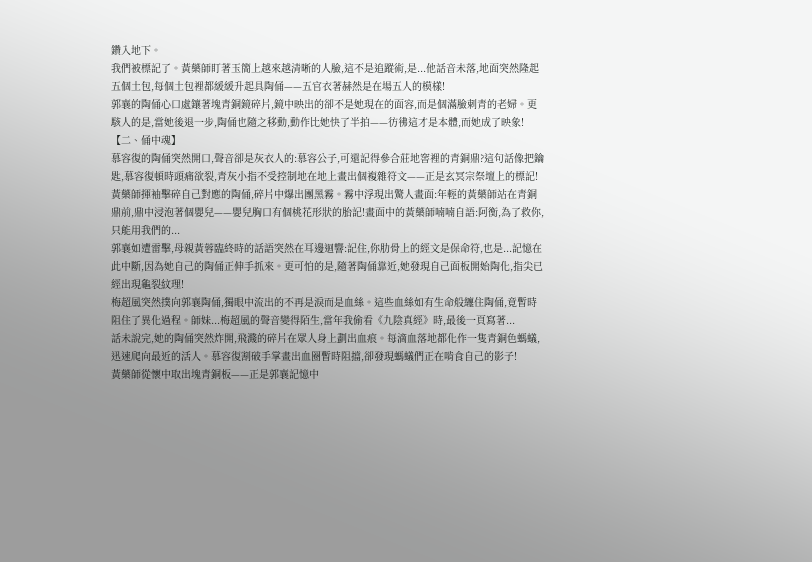鑽入地下。
我們被標記了。黃藥師盯著玉簡上越來越清晰的人臉,這不是追蹤術,是...他話音未落,地面突然隆起五個土包,每個土包裡都緩緩升起具陶俑——五官衣著赫然是在場五人的模樣!
郭襄的陶俑心口處鑲著塊青銅鏡碎片,鏡中映出的卻不是她現在的面容,而是個滿臉刺青的老婦。更駭人的是,當她後退一步,陶俑也隨之移動,動作比她快了半拍——彷彿這才是本體,而她成了映象!
【二、俑中魂】
慕容復的陶俑突然開口,聲音卻是灰衣人的:慕容公子,可還記得參合莊地窖裡的青銅鼎?這句話像把鑰匙,慕容復頓時頭痛欲裂,青灰小指不受控制地在地上畫出個複雜符文——正是玄冥宗祭壇上的標記!
黃藥師揮袖擊碎自己對應的陶俑,碎片中爆出團黑霧。霧中浮現出驚人畫面:年輕的黃藥師站在青銅鼎前,鼎中浸泡著個嬰兒——嬰兒胸口有個桃花形狀的胎記!畫面中的黃藥師喃喃自語:阿衡,為了救你,只能用我們的...
郭襄如遭雷擊,母親黃蓉臨終時的話語突然在耳邊迴響:記住,你肋骨上的經文是保命符,也是...記憶在此中斷,因為她自己的陶俑正伸手抓來。更可怕的是,隨著陶俑靠近,她發現自己面板開始陶化,指尖已經出現龜裂紋理!
梅超風突然撲向郭襄陶俑,獨眼中流出的不再是淚而是血絲。這些血絲如有生命般纏住陶俑,竟暫時阻住了異化過程。師妹...梅超風的聲音變得陌生,當年我偷看《九陰真經》時,最後一頁寫著...
話未說完,她的陶俑突然炸開,飛濺的碎片在眾人身上劃出血痕。每滴血落地都化作一隻青銅色螞蟻,迅速爬向最近的活人。慕容復割破手掌畫出血圈暫時阻擋,卻發現螞蟻們正在啃食自己的影子!
黃藥師從懷中取出塊青銅板——正是郭襄記憶中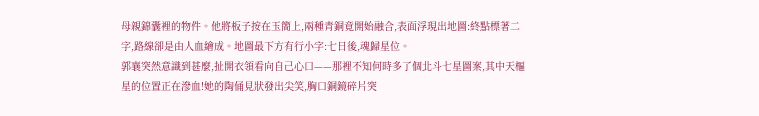母親錦囊裡的物件。他將板子按在玉簡上,兩種青銅竟開始融合,表面浮現出地圖:終點標著二字,路線卻是由人血繪成。地圖最下方有行小字:七日後,魂歸星位。
郭襄突然意識到甚麼,扯開衣領看向自己心口——那裡不知何時多了個北斗七星圖案,其中天樞星的位置正在滲血!她的陶俑見狀發出尖笑,胸口銅鏡碎片突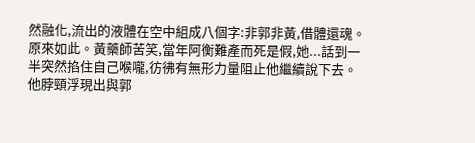然融化,流出的液體在空中組成八個字:非郭非黃,借體還魂。
原來如此。黃藥師苦笑,當年阿衡難產而死是假,她...話到一半突然掐住自己喉嚨,彷彿有無形力量阻止他繼續說下去。他脖頸浮現出與郭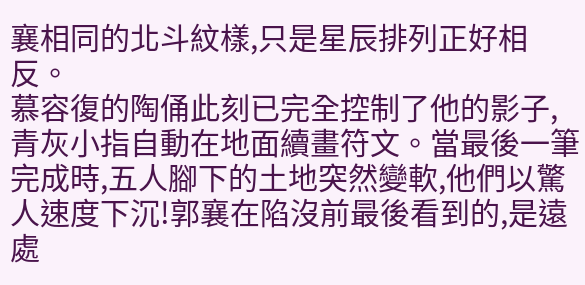襄相同的北斗紋樣,只是星辰排列正好相反。
慕容復的陶俑此刻已完全控制了他的影子,青灰小指自動在地面續畫符文。當最後一筆完成時,五人腳下的土地突然變軟,他們以驚人速度下沉!郭襄在陷沒前最後看到的,是遠處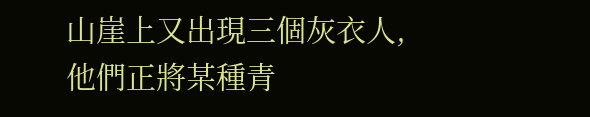山崖上又出現三個灰衣人,他們正將某種青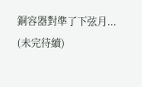銅容器對準了下弦月...
(未完待續)